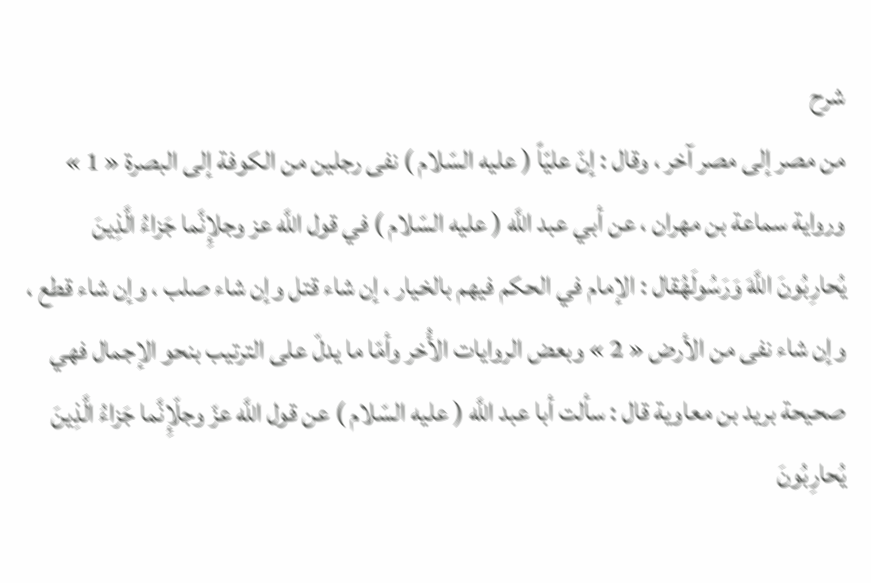شرح
من مصر إلى مصر آخر ، وقال : إنّ عليّاً ( عليه السّلام ) نفى رجلين من الكوفة إلى البصرة « 1 » ورواية سماعة بن مهران ، عن أبي عبد اللَّه ( عليه السّلام ) في قول اللَّه عز وجلإِنَّما جَزاءُ الَّذِينَ يُحارِبُونَ اللَّهَ وَرَسُولَهُقال : الإمام في الحكم فيهم بالخيار ، إن شاء قتل وإن شاء صلب ، وإن شاء قطع ، وإن شاء نفى من الأرض « 2 » وبعض الروايات الأُخر وأمّا ما يدلّ على الترتيب بنحو الإجمال فهي صحيحة بريد بن معاوية قال : سألت أبا عبد اللَّه ( عليه السّلام ) عن قول اللَّه عزّ وجلّإِنَّما جَزاءُ الَّذِينَ يُحارِبُونَ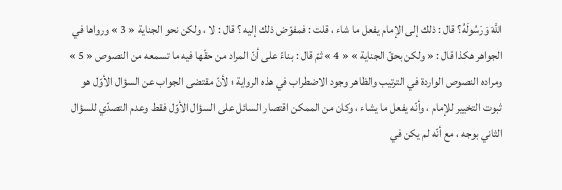اللَّهَ وَرَسُولَهُ؟ قال : ذلك إلى الإمام يفعل ما شاء ، قلت : فمفوّض ذلك إليه ؟ قال : لا ، ولكن نحو الجناية « 3 » ورواها في الجواهر هكذا قال : « ولكن بحقّ الجناية » « 4 » ثمّ قال : بناءً على أنّ المراد من حقّها فيه ما تسمعه من النصوص « 5 » ومراده النصوص الواردة في الترتيب والظاهر وجود الاضطراب في هذه الرواية ؛ لأنّ مقتضى الجواب عن السؤال الأوّل هو ثبوت التخيير للإمام ، وأنّه يفعل ما يشاء ، وكان من الممكن اقتصار السائل على السؤال الأوّل فقط وعدم التصدّي للسؤال الثاني بوجه ، مع أنّه لم يكن في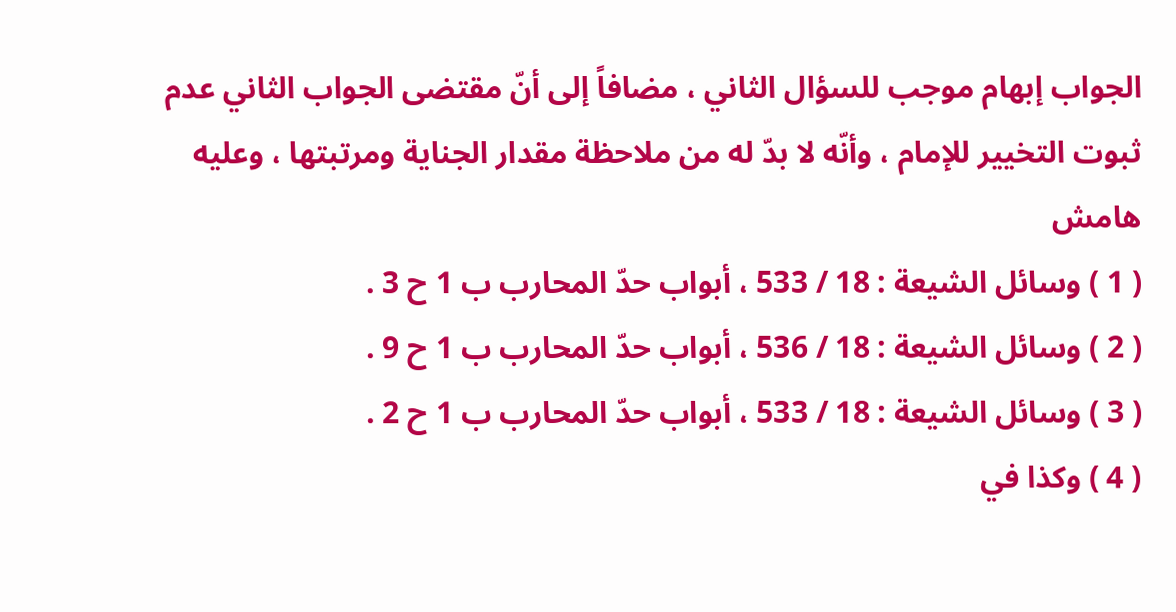الجواب إبهام موجب للسؤال الثاني ، مضافاً إلى أنّ مقتضى الجواب الثاني عدم ثبوت التخيير للإمام ، وأنّه لا بدّ له من ملاحظة مقدار الجناية ومرتبتها ، وعليه
هامش
( 1 ) وسائل الشيعة : 18 / 533 ، أبواب حدّ المحارب ب 1 ح 3 .
( 2 ) وسائل الشيعة : 18 / 536 ، أبواب حدّ المحارب ب 1 ح 9 .
( 3 ) وسائل الشيعة : 18 / 533 ، أبواب حدّ المحارب ب 1 ح 2 .
( 4 ) وكذا في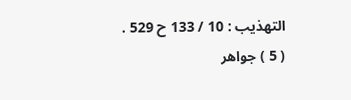التهذيب : 10 / 133 ح 529 .
( 5 ) جواهر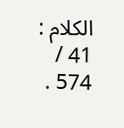الكلام : 41 / 574 .